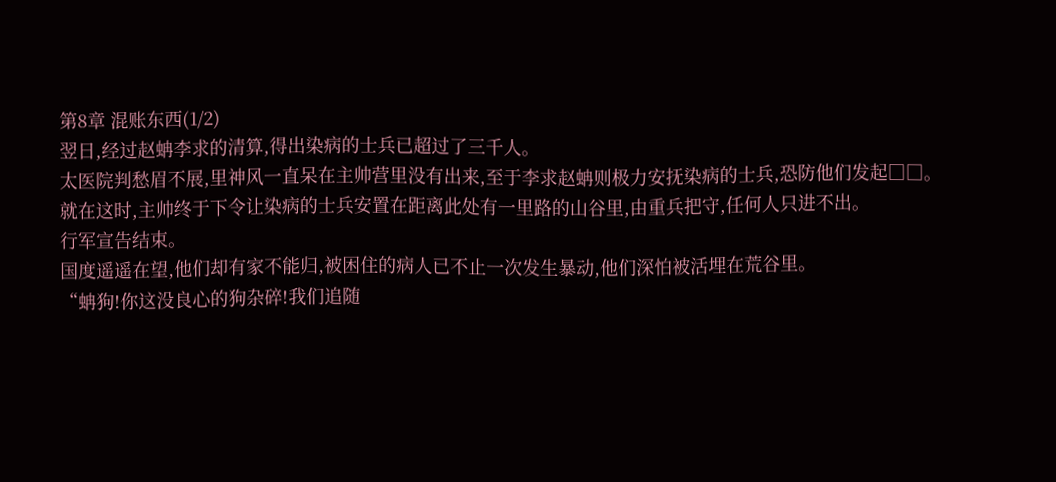第8章 混账东西(1/2)
翌日,经过赵蚺李求的清算,得出染病的士兵已超过了三千人。
太医院判愁眉不展,里神风一直呆在主帅营里没有出来,至于李求赵蚺则极力安抚染病的士兵,恐防他们发起□□。
就在这时,主帅终于下令让染病的士兵安置在距离此处有一里路的山谷里,由重兵把守,任何人只进不出。
行军宣告结束。
国度遥遥在望,他们却有家不能归,被困住的病人已不止一次发生暴动,他们深怕被活埋在荒谷里。
“蚺狗!你这没良心的狗杂碎!我们追随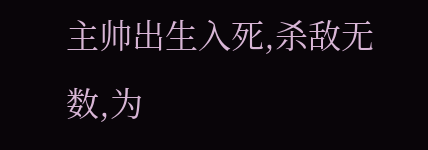主帅出生入死,杀敌无数,为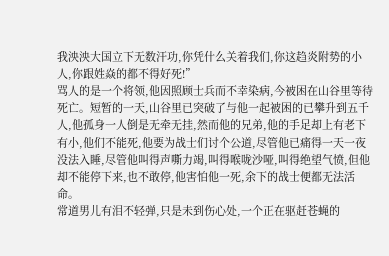我泱泱大国立下无数汗功,你凭什么关着我们,你这趋炎附势的小人,你跟姓焱的都不得好死!”
骂人的是一个将领,他因照顾士兵而不幸染病,今被困在山谷里等待死亡。短暂的一天,山谷里已突破了与他一起被困的已攀升到五千人,他孤身一人倒是无牵无挂,然而他的兄弟,他的手足却上有老下有小,他们不能死,他要为战士们讨个公道,尽管他已痛得一天一夜没法入睡,尽管他叫得声嘶力竭,叫得喉咙沙哑,叫得绝望气愤,但他却不能停下来,也不敢停,他害怕他一死,余下的战士便都无法活命。
常道男儿有泪不轻弹,只是未到伤心处,一个正在驱赶苍蝇的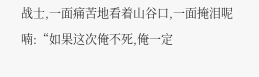战士,一面痛苦地看着山谷口,一面掩泪呢喃:“如果这次俺不死,俺一定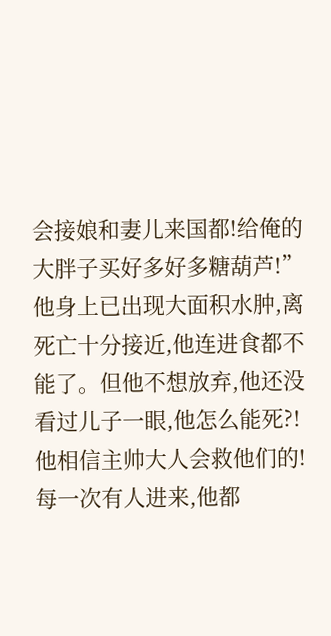会接娘和妻儿来国都!给俺的大胖子买好多好多糖葫芦!”
他身上已出现大面积水肿,离死亡十分接近,他连进食都不能了。但他不想放弃,他还没看过儿子一眼,他怎么能死?!他相信主帅大人会救他们的!每一次有人进来,他都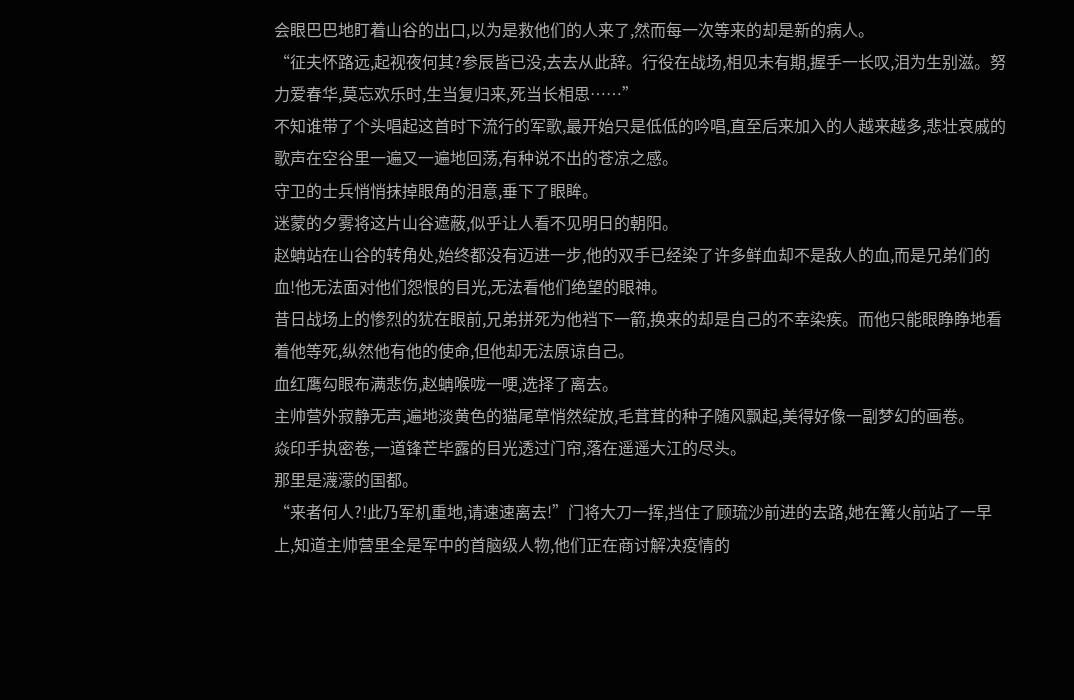会眼巴巴地盯着山谷的出口,以为是救他们的人来了,然而每一次等来的却是新的病人。
“征夫怀路远,起视夜何其?参辰皆已没,去去从此辞。行役在战场,相见未有期,握手一长叹,泪为生别滋。努力爱春华,莫忘欢乐时,生当复归来,死当长相思……”
不知谁带了个头唱起这首时下流行的军歌,最开始只是低低的吟唱,直至后来加入的人越来越多,悲壮哀戚的歌声在空谷里一遍又一遍地回荡,有种说不出的苍凉之感。
守卫的士兵悄悄抹掉眼角的泪意,垂下了眼眸。
迷蒙的夕雾将这片山谷遮蔽,似乎让人看不见明日的朝阳。
赵蚺站在山谷的转角处,始终都没有迈进一步,他的双手已经染了许多鲜血却不是敌人的血,而是兄弟们的血!他无法面对他们怨恨的目光,无法看他们绝望的眼神。
昔日战场上的惨烈的犹在眼前,兄弟拼死为他裆下一箭,换来的却是自己的不幸染疾。而他只能眼睁睁地看着他等死,纵然他有他的使命,但他却无法原谅自己。
血红鹰勾眼布满悲伤,赵蚺喉咙一哽,选择了离去。
主帅营外寂静无声,遍地淡黄色的猫尾草悄然绽放,毛茸茸的种子随风飘起,美得好像一副梦幻的画卷。
焱印手执密卷,一道锋芒毕露的目光透过门帘,落在遥遥大江的尽头。
那里是瀎濛的国都。
“来者何人?!此乃军机重地,请速速离去!”门将大刀一挥,挡住了顾琉沙前进的去路,她在篝火前站了一早上,知道主帅营里全是军中的首脑级人物,他们正在商讨解决疫情的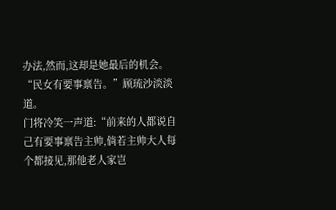办法,然而,这却是她最后的机会。
“民女有要事禀告。”顾琉沙淡淡道。
门将冷笑一声道:“前来的人都说自己有要事禀告主帅,倘若主帅大人每个都接见,那他老人家岂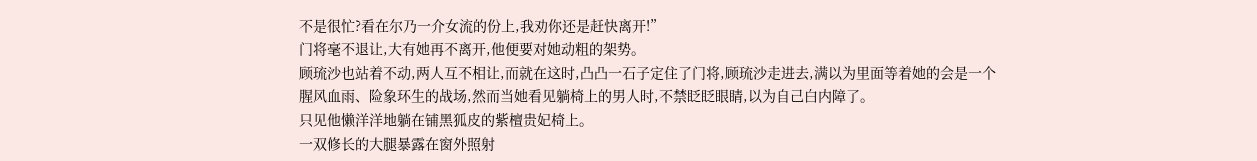不是很忙?看在尔乃一介女流的份上,我劝你还是赶快离开!”
门将毫不退让,大有她再不离开,他便要对她动粗的架势。
顾琉沙也站着不动,两人互不相让,而就在这时,凸凸一石子定住了门将,顾琉沙走进去,满以为里面等着她的会是一个腥风血雨、险象环生的战场,然而当她看见躺椅上的男人时,不禁眨眨眼睛,以为自己白内障了。
只见他懒洋洋地躺在铺黑狐皮的紫檀贵妃椅上。
一双修长的大腿暴露在窗外照射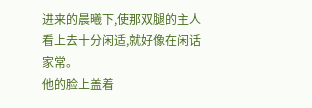进来的晨曦下,使那双腿的主人看上去十分闲适,就好像在闲话家常。
他的脸上盖着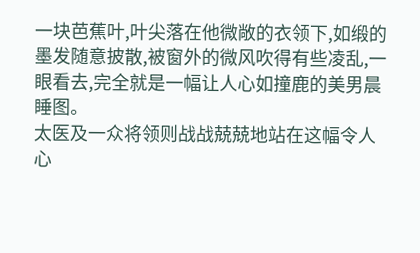一块芭蕉叶,叶尖落在他微敞的衣领下,如缎的墨发随意披散,被窗外的微风吹得有些凌乱,一眼看去,完全就是一幅让人心如撞鹿的美男晨睡图。
太医及一众将领则战战兢兢地站在这幅令人心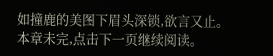如撞鹿的美图下眉头深锁,欲言又止。
本章未完,点击下一页继续阅读。